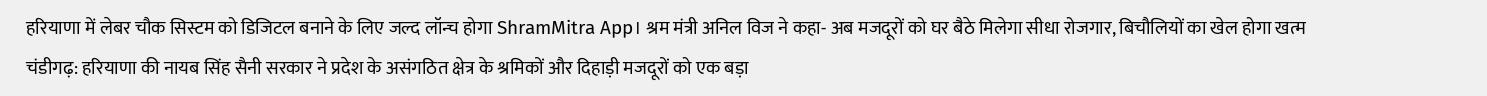हरियाणा में लेबर चौक सिस्टम को डिजिटल बनाने के लिए जल्द लॉन्च होगा ShramMitra App। श्रम मंत्री अनिल विज ने कहा- अब मजदूरों को घर बैठे मिलेगा सीधा रोजगार, बिचौलियों का खेल होगा खत्म
चंडीगढ़: हरियाणा की नायब सिंह सैनी सरकार ने प्रदेश के असंगठित क्षेत्र के श्रमिकों और दिहाड़ी मजदूरों को एक बड़ा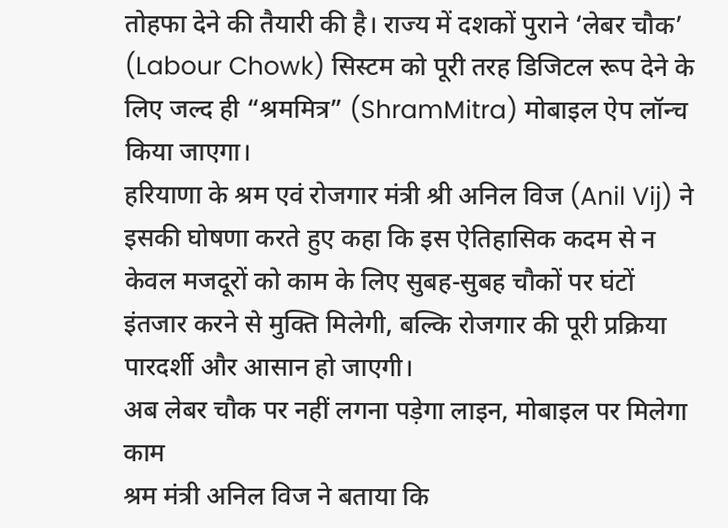तोहफा देने की तैयारी की है। राज्य में दशकों पुराने ‘लेबर चौक’ (Labour Chowk) सिस्टम को पूरी तरह डिजिटल रूप देने के लिए जल्द ही “श्रममित्र” (ShramMitra) मोबाइल ऐप लॉन्च किया जाएगा।
हरियाणा के श्रम एवं रोजगार मंत्री श्री अनिल विज (Anil Vij) ने इसकी घोषणा करते हुए कहा कि इस ऐतिहासिक कदम से न केवल मजदूरों को काम के लिए सुबह-सुबह चौकों पर घंटों इंतजार करने से मुक्ति मिलेगी, बल्कि रोजगार की पूरी प्रक्रिया पारदर्शी और आसान हो जाएगी।
अब लेबर चौक पर नहीं लगना पड़ेगा लाइन, मोबाइल पर मिलेगा काम
श्रम मंत्री अनिल विज ने बताया कि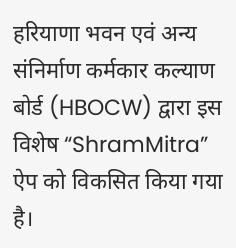हरियाणा भवन एवं अन्य संनिर्माण कर्मकार कल्याण बोर्ड (HBOCW) द्वारा इस विशेष “ShramMitra” ऐप को विकसित किया गया है।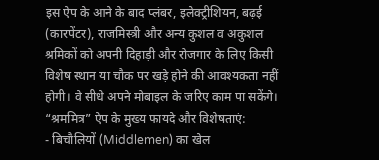इस ऐप के आने के बाद प्लंबर, इलेक्ट्रीशियन, बढ़ई (कारपेंटर), राजमिस्त्री और अन्य कुशल व अकुशल श्रमिकों को अपनी दिहाड़ी और रोजगार के लिए किसी विशेष स्थान या चौक पर खड़े होने की आवश्यकता नहीं होगी। वे सीधे अपने मोबाइल के जरिए काम पा सकेंगे।
“श्रममित्र” ऐप के मुख्य फायदे और विशेषताएं:
- बिचौलियों (Middlemen) का खेल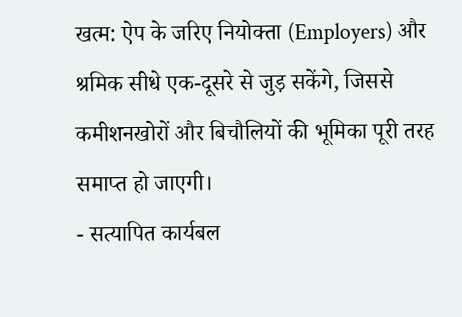खत्म: ऐप के जरिए नियोक्ता (Employers) और श्रमिक सीधे एक-दूसरे से जुड़ सकेंगे, जिससे कमीशनखोरों और बिचौलियों की भूमिका पूरी तरह समाप्त हो जाएगी।
- सत्यापित कार्यबल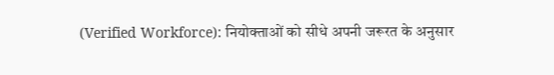(Verified Workforce): नियोक्ताओं को सीधे अपनी जरूरत के अनुसार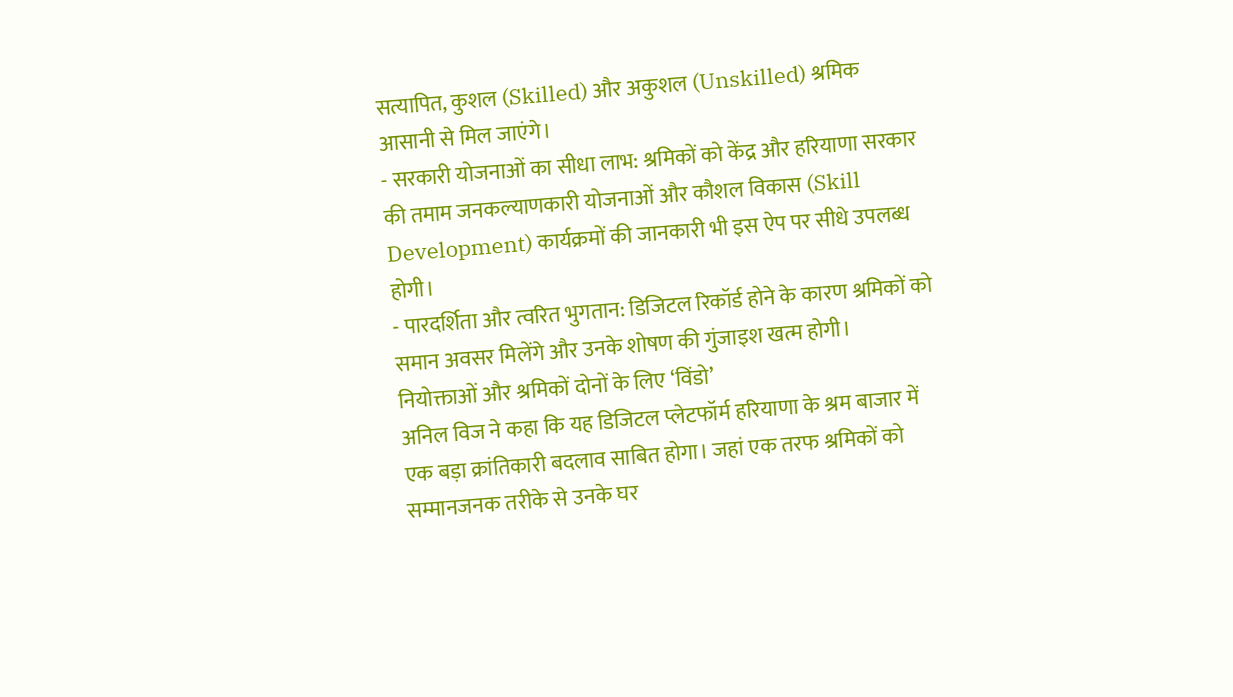सत्यापित, कुशल (Skilled) और अकुशल (Unskilled) श्रमिक आसानी से मिल जाएंगे।
- सरकारी योजनाओं का सीधा लाभ: श्रमिकों को केंद्र और हरियाणा सरकार की तमाम जनकल्याणकारी योजनाओं और कौशल विकास (Skill Development) कार्यक्रमों की जानकारी भी इस ऐप पर सीधे उपलब्ध होगी।
- पारदर्शिता और त्वरित भुगतान: डिजिटल रिकॉर्ड होने के कारण श्रमिकों को समान अवसर मिलेंगे और उनके शोषण की गुंजाइश खत्म होगी।
नियोक्ताओं और श्रमिकों दोनों के लिए ‘विंडो’
अनिल विज ने कहा कि यह डिजिटल प्लेटफॉर्म हरियाणा के श्रम बाजार में एक बड़ा क्रांतिकारी बदलाव साबित होगा। जहां एक तरफ श्रमिकों को सम्मानजनक तरीके से उनके घर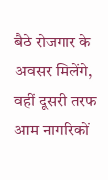बैठे रोजगार के अवसर मिलेंगे, वहीं दूसरी तरफ आम नागरिकों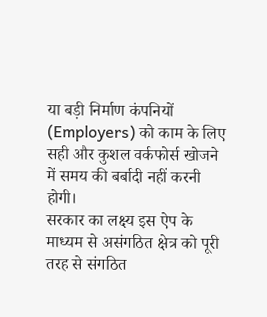या बड़ी निर्माण कंपनियों (Employers) को काम के लिए सही और कुशल वर्कफोर्स खोजने में समय की बर्बादी नहीं करनी होगी।
सरकार का लक्ष्य इस ऐप के माध्यम से असंगठित क्षेत्र को पूरी तरह से संगठित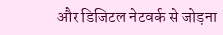और डिजिटल नेटवर्क से जोड़ना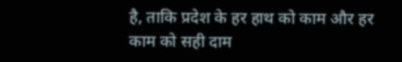है, ताकि प्रदेश के हर हाथ को काम और हर काम को सही दाम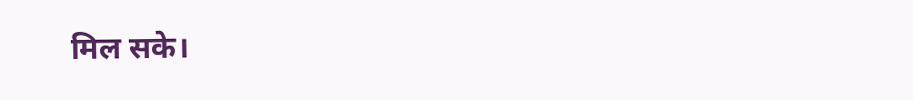मिल सके।